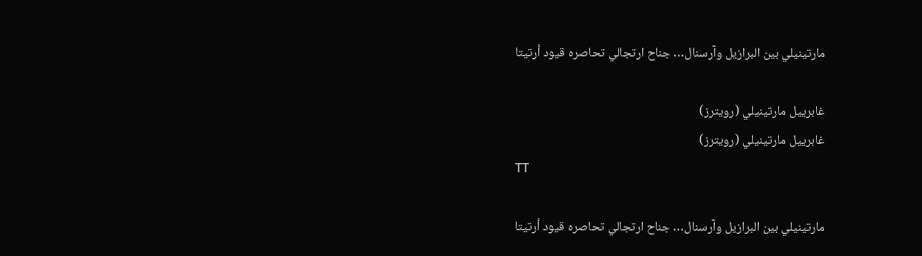مارتينيلي بين البرازيل وآرسنال… جناح ارتجالي تحاصره قيود أرتيتا

غابرييل مارتينيلي (رويترز)
غابرييل مارتينيلي (رويترز)
TT

مارتينيلي بين البرازيل وآرسنال… جناح ارتجالي تحاصره قيود أرتيتا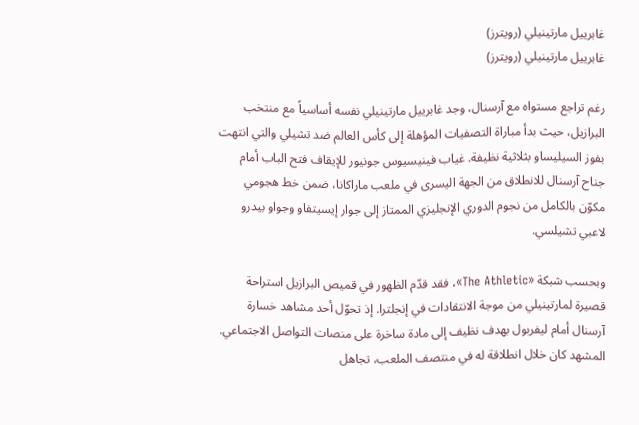غابرييل مارتينيلي (رويترز)
غابرييل مارتينيلي (رويترز)

رغم تراجع مستواه مع آرسنال، وجد غابرييل مارتينيلي نفسه أساسياً مع منتخب البرازيل، حيث بدأ مباراة التصفيات المؤهلة إلى كأس العالم ضد تشيلي والتي انتهت بفوز السيليساو بثلاثية نظيفة. غياب فينيسيوس جونيور للإيقاف فتح الباب أمام جناح آرسنال للانطلاق من الجهة اليسرى في ملعب ماراكانا، ضمن خط هجومي مكوّن بالكامل من نجوم الدوري الإنجليزي الممتاز إلى جوار إيسيتفاو وجواو بيدرو لاعبي تشيلسي.

وبحسب شبكة «The Athletic»، فقد قدّم الظهور في قميص البرازيل استراحة قصيرة لمارتينيلي من موجة الانتقادات في إنجلترا. إذ تحوّل أحد مشاهد خسارة آرسنال أمام ليفربول بهدف نظيف إلى مادة ساخرة على منصات التواصل الاجتماعي. المشهد كان خلال انطلاقة له في منتصف الملعب، تجاهل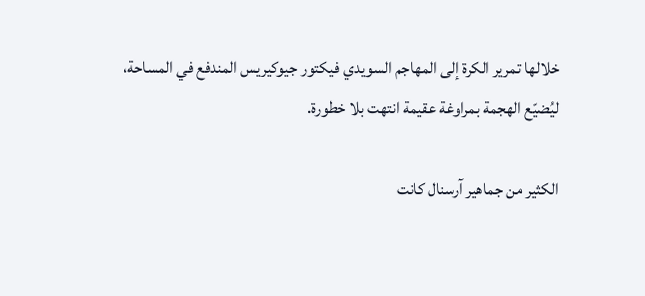خلالها تمرير الكرة إلى المهاجم السويدي فيكتور جيوكيريس المندفع في المساحة، ليُضيّع الهجمة بمراوغة عقيمة انتهت بلا خطورة.

الكثير من جماهير آرسنال كانت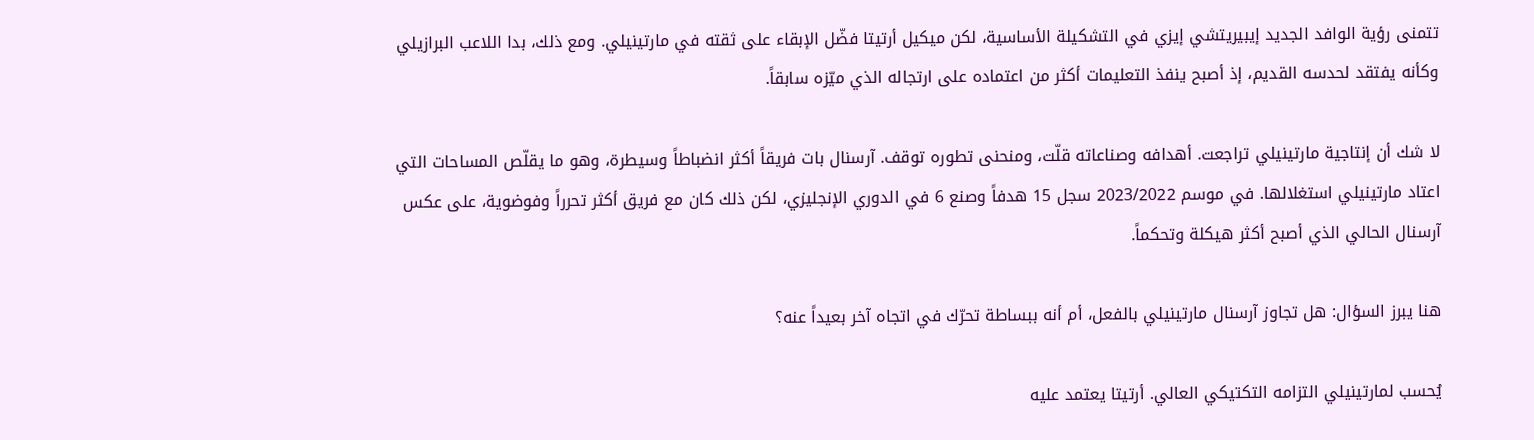تتمنى رؤية الوافد الجديد إيبيريتشي إيزي في التشكيلة الأساسية، لكن ميكيل أرتيتا فضّل الإبقاء على ثقته في مارتينيلي. ومع ذلك، بدا اللاعب البرازيلي وكأنه يفتقد لحدسه القديم، إذ أصبح ينفذ التعليمات أكثر من اعتماده على ارتجاله الذي ميّزه سابقاً.

لا شك أن إنتاجية مارتينيلي تراجعت. أهدافه وصناعاته قلّت، ومنحنى تطوره توقف. آرسنال بات فريقاً أكثر انضباطاً وسيطرة، وهو ما يقلّص المساحات التي اعتاد مارتينيلي استغلالها. في موسم 2023/2022 سجل 15 هدفاً وصنع 6 في الدوري الإنجليزي، لكن ذلك كان مع فريق أكثر تحرراً وفوضوية، على عكس آرسنال الحالي الذي أصبح أكثر هيكلة وتحكماً.

هنا يبرز السؤال: هل تجاوز آرسنال مارتينيلي بالفعل، أم أنه ببساطة تحرّك في اتجاه آخر بعيداً عنه؟

يُحسب لمارتينيلي التزامه التكتيكي العالي. أرتيتا يعتمد عليه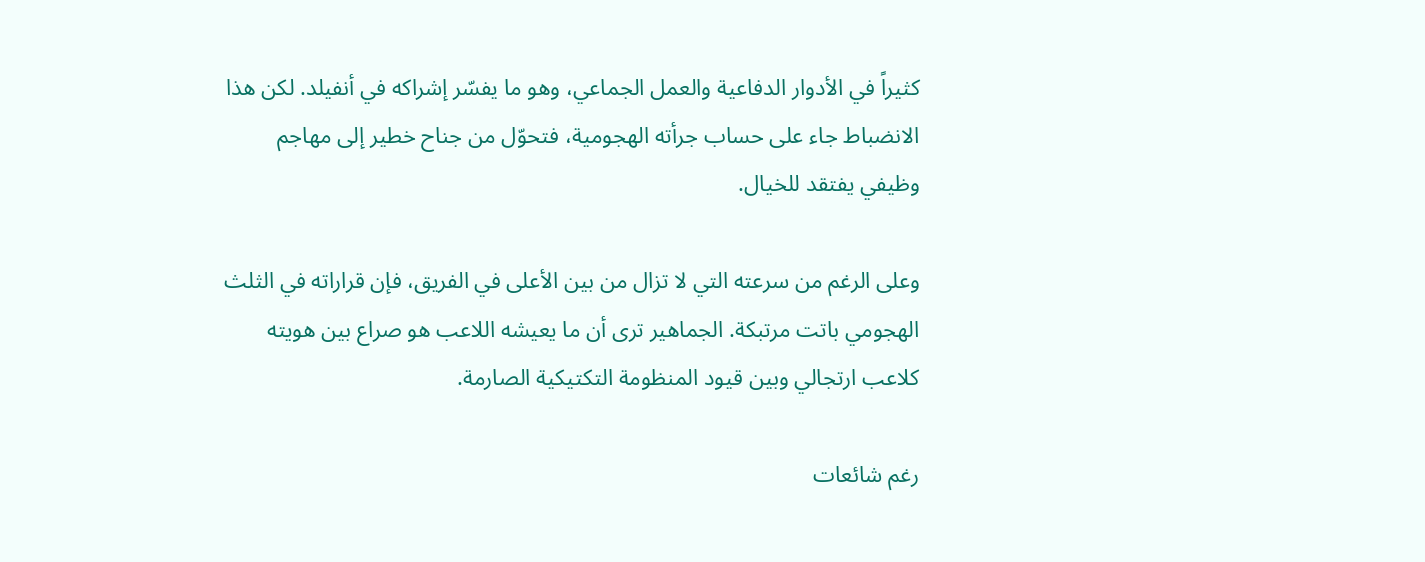كثيراً في الأدوار الدفاعية والعمل الجماعي، وهو ما يفسّر إشراكه في أنفيلد. لكن هذا الانضباط جاء على حساب جرأته الهجومية، فتحوّل من جناح خطير إلى مهاجم وظيفي يفتقد للخيال.

وعلى الرغم من سرعته التي لا تزال من بين الأعلى في الفريق، فإن قراراته في الثلث الهجومي باتت مرتبكة. الجماهير ترى أن ما يعيشه اللاعب هو صراع بين هويته كلاعب ارتجالي وبين قيود المنظومة التكتيكية الصارمة.

رغم شائعات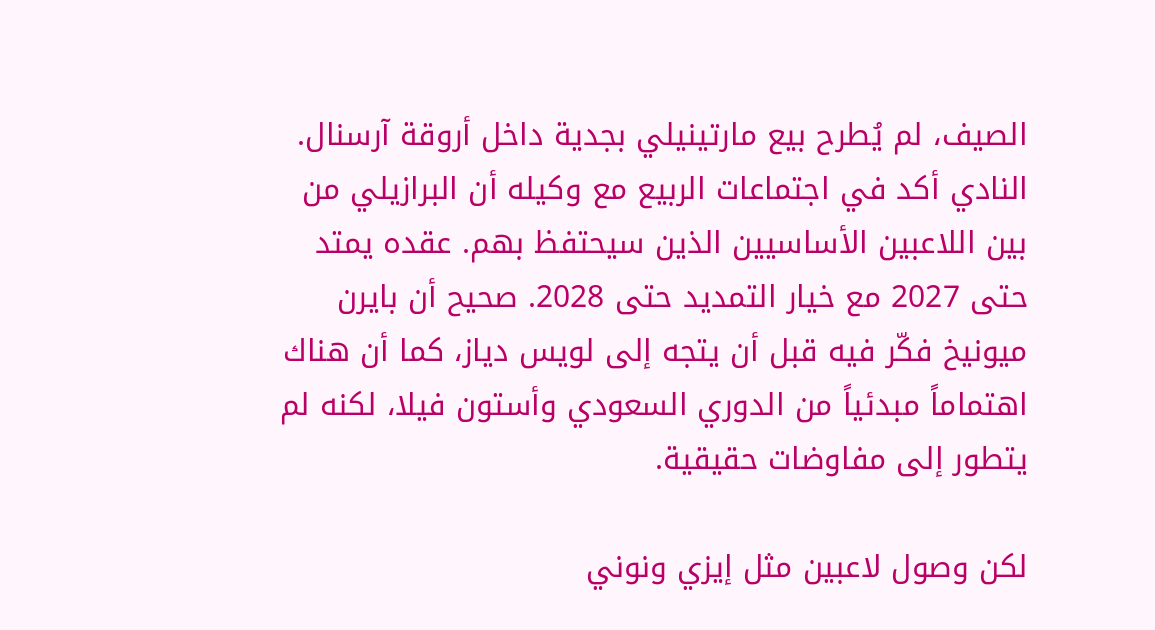الصيف، لم يُطرح بيع مارتينيلي بجدية داخل أروقة آرسنال. النادي أكد في اجتماعات الربيع مع وكيله أن البرازيلي من بين اللاعبين الأساسيين الذين سيحتفظ بهم. عقده يمتد حتى 2027 مع خيار التمديد حتى 2028. صحيح أن بايرن ميونيخ فكّر فيه قبل أن يتجه إلى لويس دياز، كما أن هناك اهتماماً مبدئياً من الدوري السعودي وأستون فيلا، لكنه لم يتطور إلى مفاوضات حقيقية.

لكن وصول لاعبين مثل إيزي ونوني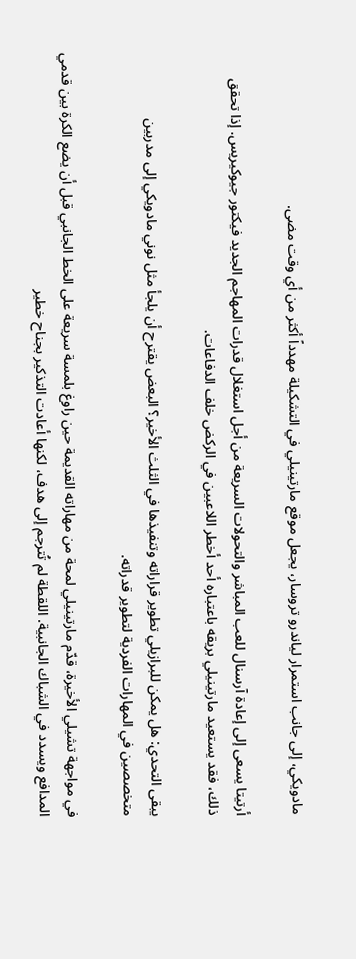مادويكي، إلى جانب استمرار لياندرو تروسار، يجعل موقع مارتينيلي في التشكيلة مهدداً أكثر من أي وقت مضى.

أرتيتا يسعى إلى إعادة آرسنال للعب المباشر والتحولات السريعة من أجل استغلال قدرات المهاجم الجديد فيكتور جيوكيريس. إذا تحقق ذلك، فقد يستعيد مارتينيلي بريقه باعتباره أحد أخطر اللاعبين في الركض خلف الدفاعات.

يبقى التحدي: هل يمكن للبرازيلي تطوير قراراته وتنفيذها في الثلث الأخير؟ البعض يقترح أن يلجأ مثل نوني مادويكي إلى مدربين متخصصين في المهارات الفردية لتطوير قدراته.

في مواجهة تشيلي الأخيرة، قدّم مارتينيلي لمحة من مهاراته القديمة حين راوغ بلمسة سريعة على الخط الجانبي قبل أن يضع الكرة بين قدمي المدافع ويسدد في الشباك الجانبية. اللقطة لم تُترجم إلى هدف، لكنها أعادت التذكير بجناح خطير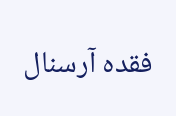فقده آرسنال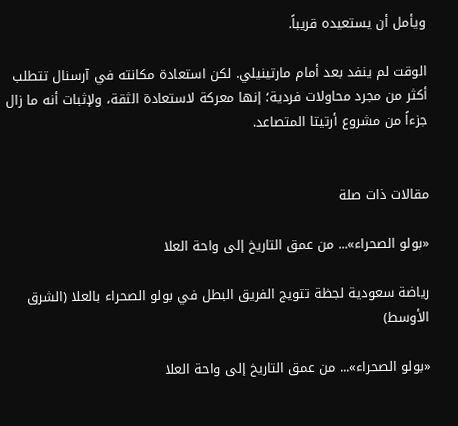ويأمل أن يستعيده قريباً.

الوقت لم ينفد بعد أمام مارتينيلي. لكن استعادة مكانته في آرسنال تتطلب أكثر من مجرد محاولات فردية؛ إنها معركة لاستعادة الثقة، ولإثبات أنه ما زال جزءاً من مشروع أرتيتا المتصاعد.


مقالات ذات صلة

«بولو الصحراء»... من عمق التاريخ إلى واحة العلا

رياضة سعودية لجظة تتويج الفريق البطل في بولو الصحراء بالعلا (الشرق الأوسط)

«بولو الصحراء»... من عمق التاريخ إلى واحة العلا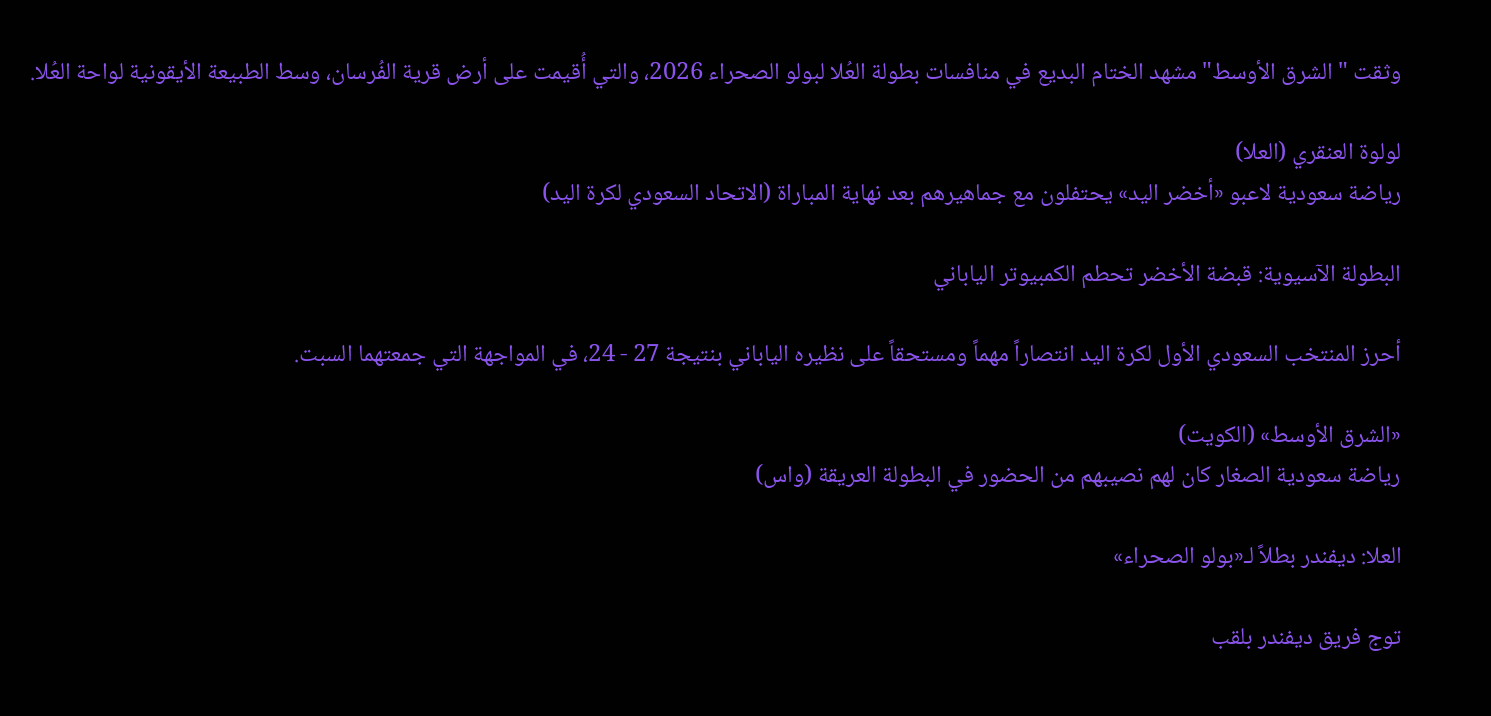وثقت "الشرق الأوسط" مشهد الختام البديع في منافسات بطولة العُلا لبولو الصحراء 2026، والتي أُقيمت على أرض قرية الفُرسان، وسط الطبيعة الأيقونية لواحة العُلا.

لولوة العنقري (العلا)
رياضة سعودية لاعبو «أخضر اليد» يحتفلون مع جماهيرهم بعد نهاية المباراة (الاتحاد السعودي لكرة اليد)

البطولة الآسيوية: قبضة الأخضر تحطم الكمبيوتر الياباني

أحرز المنتخب السعودي الأول لكرة اليد انتصاراً مهماً ومستحقاً على نظيره الياباني بنتيجة 27 - 24، في المواجهة التي جمعتهما السبت.

«الشرق الأوسط» (الكويت)
رياضة سعودية الصغار كان لهم نصيبهم من الحضور في البطولة العريقة (واس)

العلا: ديفندر بطلاً لـ«بولو الصحراء»

توج فريق ديفندر بلقب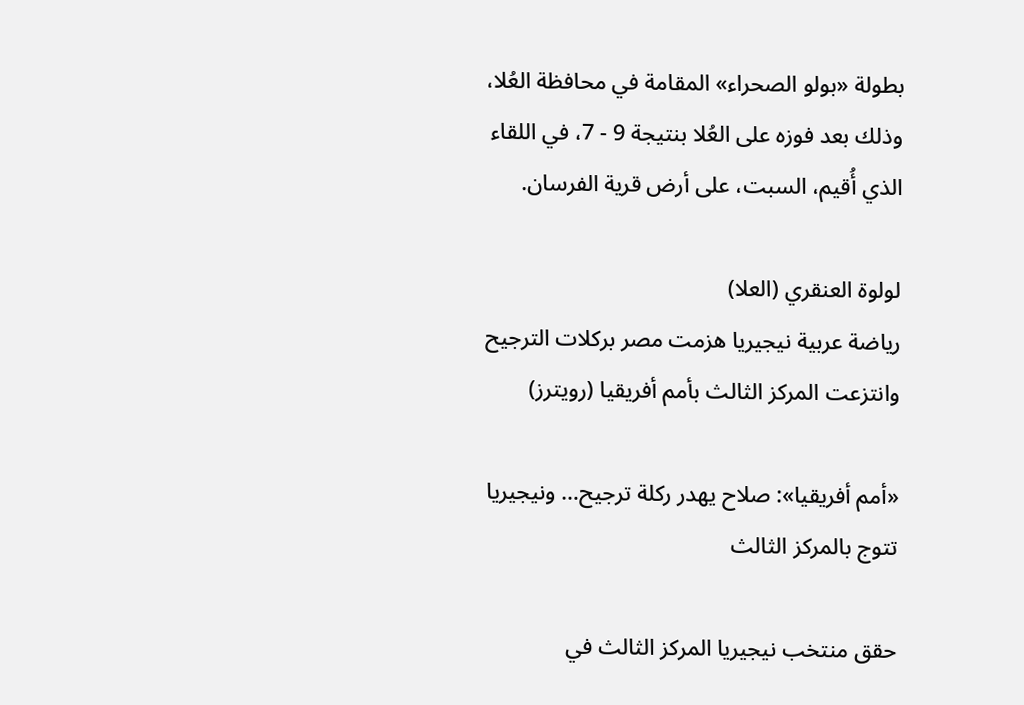بطولة «بولو الصحراء» المقامة في محافظة العُلا، وذلك بعد فوزه على العُلا بنتيجة 9 - 7، في اللقاء الذي أُقيم، السبت، على أرض قرية الفرسان.

لولوة العنقري (العلا)
رياضة عربية نيجيريا هزمت مصر بركلات الترجيح وانتزعت المركز الثالث بأمم أفريقيا (رويترز)

«أمم أفريقيا»: صلاح يهدر ركلة ترجيح… ونيجيريا تتوج بالمركز الثالث

حقق منتخب نيجيريا المركز الثالث في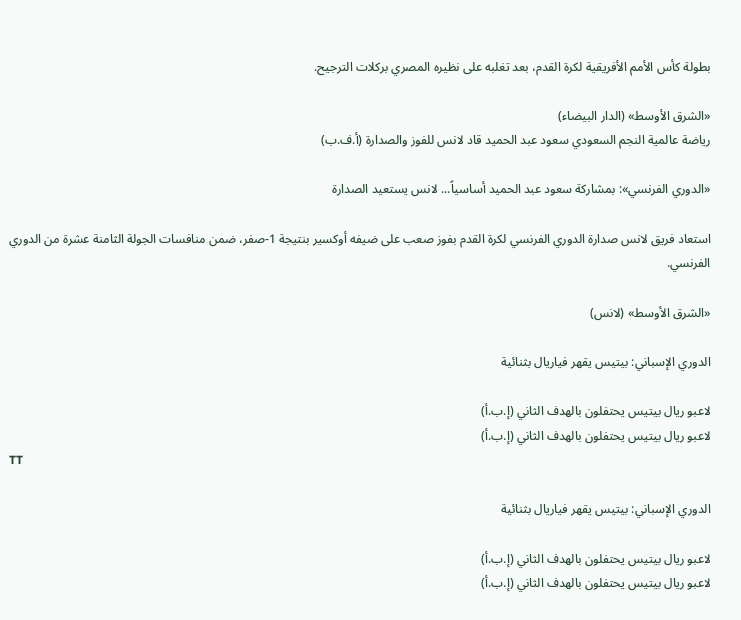بطولة كأس الأمم الأفريقية لكرة القدم، بعد تغلبه على نظيره المصري بركلات الترجيح.

«الشرق الأوسط» (الدار البيضاء)
رياضة عالمية النجم السعودي سعود عبد الحميد قاد لانس للفوز والصدارة (أ.ف.ب)

«الدوري الفرنسي»: بمشاركة سعود عبد الحميد أساسياً... لانس يستعيد الصدارة

استعاد فريق لانس صدارة الدوري الفرنسي لكرة القدم بفوز صعب على ضيفه أوكسير بنتيجة 1-صفر، ضمن منافسات الجولة الثامنة عشرة من الدوري الفرنسي.

«الشرق الأوسط» (لانس)

الدوري الإسباني: بيتيس يقهر فياريال بثنائية

لاعبو ريال بيتيس يحتفلون بالهدف الثاني (إ.ب.أ)
لاعبو ريال بيتيس يحتفلون بالهدف الثاني (إ.ب.أ)
TT

الدوري الإسباني: بيتيس يقهر فياريال بثنائية

لاعبو ريال بيتيس يحتفلون بالهدف الثاني (إ.ب.أ)
لاعبو ريال بيتيس يحتفلون بالهدف الثاني (إ.ب.أ)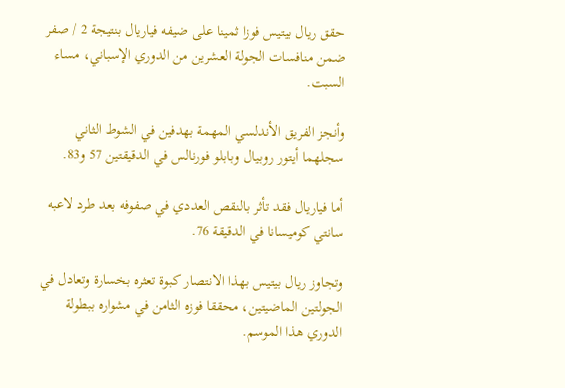حقق ريال بيتيس فوزا ثمينا على ضيفه فياريال بنتيجة 2 / صفر ضمن منافسات الجولة العشرين من الدوري الإسباني، مساء السبت.

وأنجز الفريق الأندلسي المهمة بهدفين في الشوط الثاني سجلهما أيتور روبيال وبابلو فورنالس في الدقيقتين 57 و83.

أما فياريال فقد تأثر بالنقص العددي في صفوفه بعد طرد لاعبه سانتي كوميسانا في الدقيقة 76.

وتجاوز ريال بيتيس بهذا الانتصار كبوة تعثره بخسارة وتعادل في الجولتين الماضيتين، محققا فوزه الثامن في مشواره ببطولة الدوري هذا الموسم.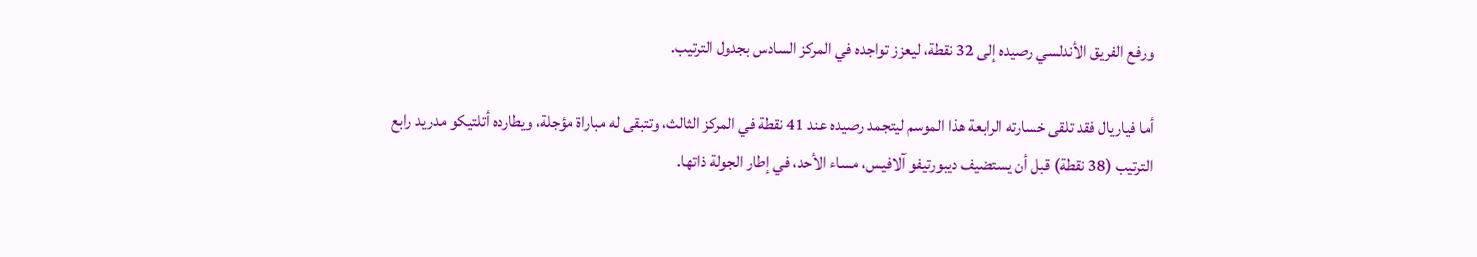ورفع الفريق الأندلسي رصيده إلى 32 نقطة، ليعزز تواجده في المركز السادس بجدول الترتيب.

أما فياريال فقد تلقى خسارته الرابعة هذا الموسم ليتجمد رصيده عند 41 نقطة في المركز الثالث، وتتبقى له مباراة مؤجلة، ويطارده أتلتيكو مدريد رابع الترتيب (38 نقطة) قبل أن يستضيف ديبورتيفو آلافيس، مساء الأحد، في إطار الجولة ذاتها.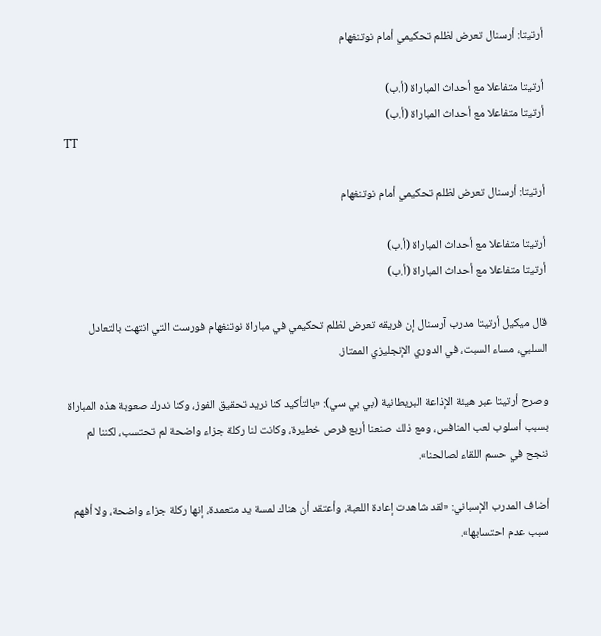أرتيتا: أرسنال تعرض لظلم تحكيمي أمام نوتنغهام

أرتيتا متفاعلا مع أحداث المباراة (أ.ب)
أرتيتا متفاعلا مع أحداث المباراة (أ.ب)
TT

أرتيتا: أرسنال تعرض لظلم تحكيمي أمام نوتنغهام

أرتيتا متفاعلا مع أحداث المباراة (أ.ب)
أرتيتا متفاعلا مع أحداث المباراة (أ.ب)

قال ميكيل أرتيتا مدرب آرسنال إن فريقه تعرض لظلم تحكيمي في مباراة نوتنغهام فورست التي انتهت بالتعادل السلبي، مساء السبت، في الدوري الإنجليزي الممتاز.

وصرح أرتيتا عبر هيئة الإذاعة البريطانية (بي بي سي): «بالتأكيد كنا نريد تحقيق الفوز، وكنا ندرك صعوبة هذه المباراة بسبب أسلوب لعب المنافس، ومع ذلك صنعنا أربع فرص خطيرة، وكانت لنا ركلة جزاء واضحة لم تحتسب، لكننا لم ننجح في حسم اللقاء لصالحنا».

أضاف المدرب الإسباني: «لقد شاهدت إعادة اللعبة، وأعتقد أن هناك لمسة يد متعمدة، إنها ركلة جزاء واضحة، ولا أفهم سبب عدم احتسابها».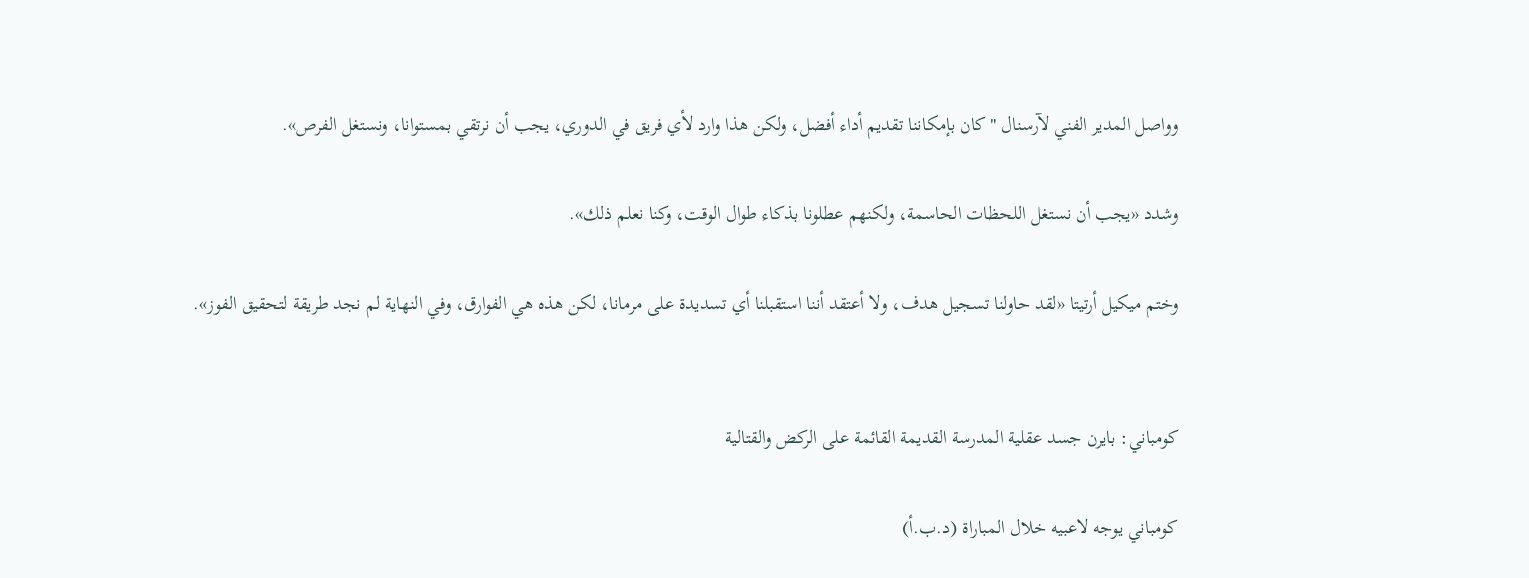وواصل المدير الفني لآرسنال "كان بإمكاننا تقديم أداء أفضل، ولكن هذا وارد لأي فريق في الدوري، يجب أن نرتقي بمستوانا، ونستغل الفرص».

وشدد «يجب أن نستغل اللحظات الحاسمة، ولكنهم عطلونا بذكاء طوال الوقت، وكنا نعلم ذلك».

وختم ميكيل أرتيتا «لقد حاولنا تسجيل هدف، ولا أعتقد أننا استقبلنا أي تسديدة على مرمانا، لكن هذه هي الفوارق، وفي النهاية لم نجد طريقة لتحقيق الفوز».


كومباني: بايرن جسد عقلية المدرسة القديمة القائمة على الركض والقتالية

كومباني يوجه لاعبيه خلال المباراة (د.ب.أ)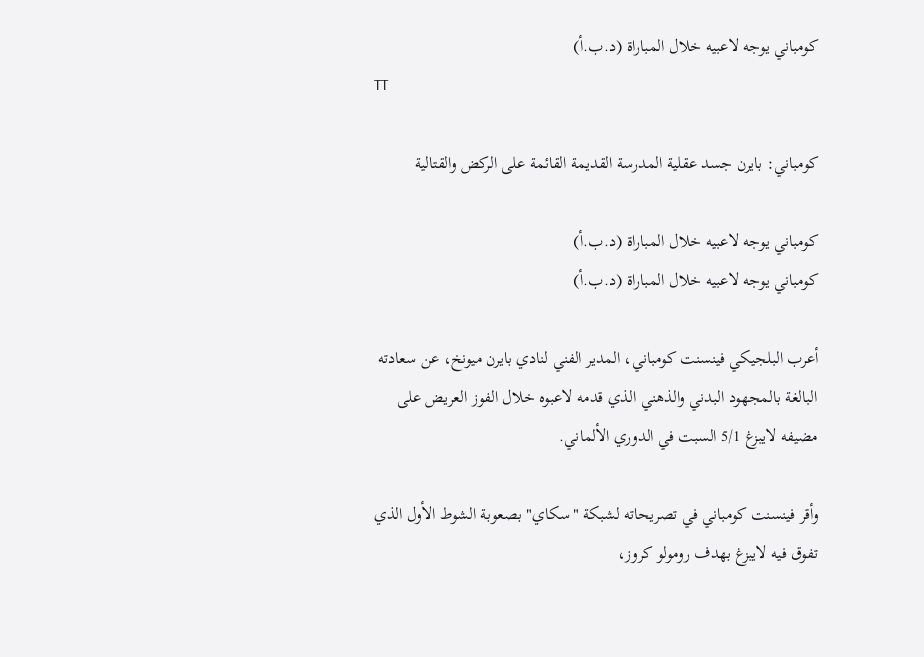كومباني يوجه لاعبيه خلال المباراة (د.ب.أ)
TT

كومباني: بايرن جسد عقلية المدرسة القديمة القائمة على الركض والقتالية

كومباني يوجه لاعبيه خلال المباراة (د.ب.أ)
كومباني يوجه لاعبيه خلال المباراة (د.ب.أ)

أعرب البلجيكي فينسنت كومباني، المدير الفني لنادي بايرن ميونخ، عن سعادته البالغة بالمجهود البدني والذهني الذي قدمه لاعبوه خلال الفوز العريض على مضيفه لايبزغ 5/1 السبت في الدوري الألماني.

وأقر فينسنت كومباني في تصريحاته لشبكة "سكاي" بصعوبة الشوط الأول الذي تفوق فيه لايبزغ بهدف رومولو كروز،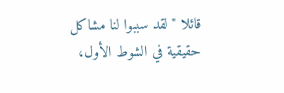قائلا "لقد سببوا لنا مشاكل حقيقية في الشوط الأول،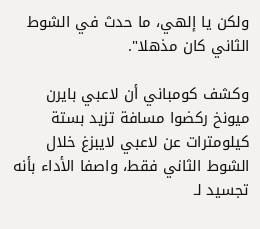ولكن يا إلهي، ما حدث في الشوط الثاني كان مذهلا".

وكشف كومباني أن لاعبي بايرن ميونخ ركضوا مسافة تزيد بستة كيلومترات عن لاعبي لايبزغ خلال الشوط الثاني فقط، واصفا الأداء بأنه تجسيد لـ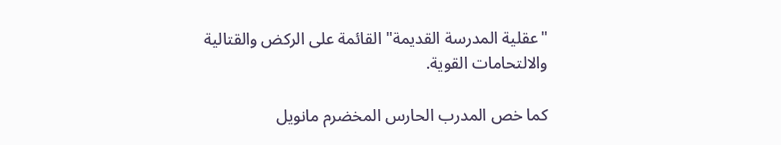"عقلية المدرسة القديمة" القائمة على الركض والقتالية والالتحامات القوية.

كما خص المدرب الحارس المخضرم مانويل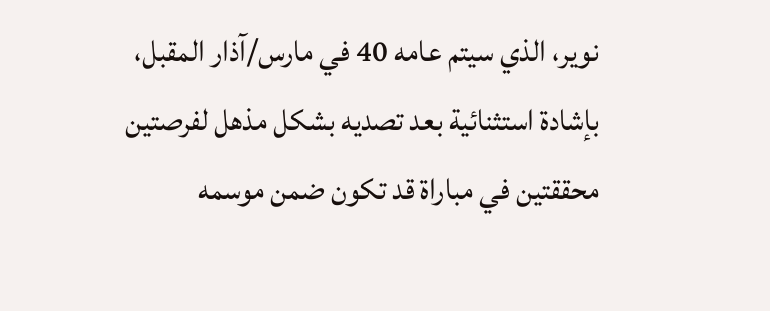نوير، الذي سيتم عامه 40 في مارس/آذار المقبل، بإشادة استثنائية بعد تصديه بشكل مذهل لفرصتين محققتين في مباراة قد تكون ضمن موسمه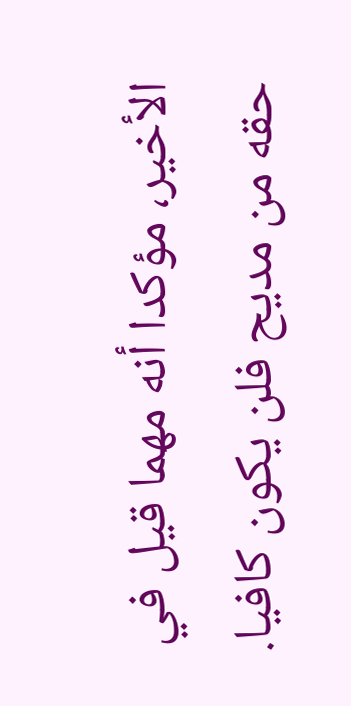الأخير، مؤكدا أنه مهما قيل في حقه من مديح فلن يكون كافيا.